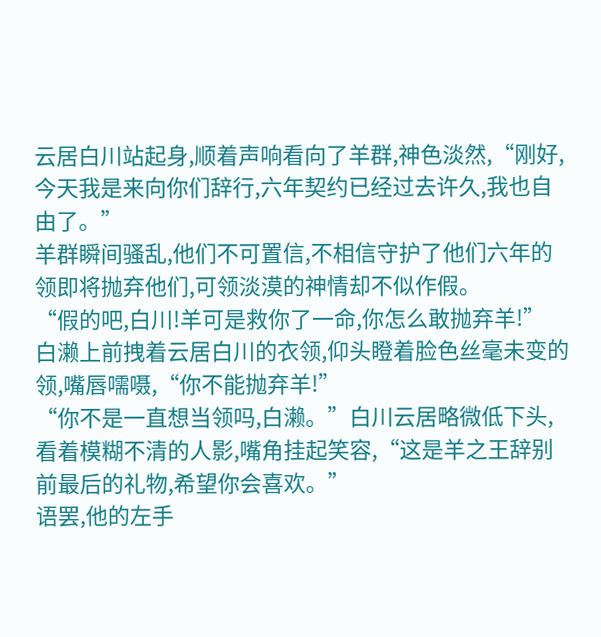云居白川站起身,顺着声响看向了羊群,神色淡然,“刚好,今天我是来向你们辞行,六年契约已经过去许久,我也自由了。”
羊群瞬间骚乱,他们不可置信,不相信守护了他们六年的领即将抛弃他们,可领淡漠的神情却不似作假。
“假的吧,白川!羊可是救你了一命,你怎么敢抛弃羊!”
白濑上前拽着云居白川的衣领,仰头瞪着脸色丝毫未变的领,嘴唇嚅嗫,“你不能抛弃羊!”
“你不是一直想当领吗,白濑。”白川云居略微低下头,看着模糊不清的人影,嘴角挂起笑容,“这是羊之王辞别前最后的礼物,希望你会喜欢。”
语罢,他的左手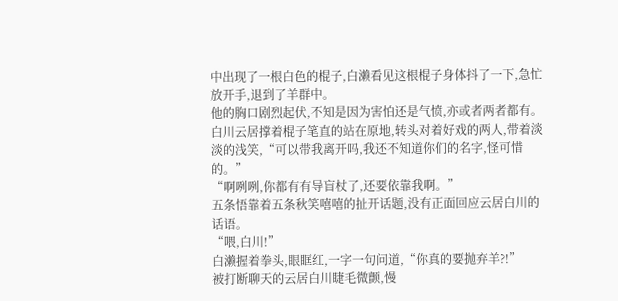中出现了一根白色的棍子,白濑看见这根棍子身体抖了一下,急忙放开手,退到了羊群中。
他的胸口剧烈起伏,不知是因为害怕还是气愤,亦或者两者都有。
白川云居撑着棍子笔直的站在原地,转头对着好戏的两人,带着淡淡的浅笑,“可以带我离开吗,我还不知道你们的名字,怪可惜的。”
“啊咧咧,你都有有导盲杖了,还要依靠我啊。”
五条悟靠着五条秋笑嘻嘻的扯开话题,没有正面回应云居白川的话语。
“喂,白川!”
白濑握着拳头,眼眶红,一字一句问道,“你真的要抛弃羊?!”
被打断聊天的云居白川睫毛微颤,慢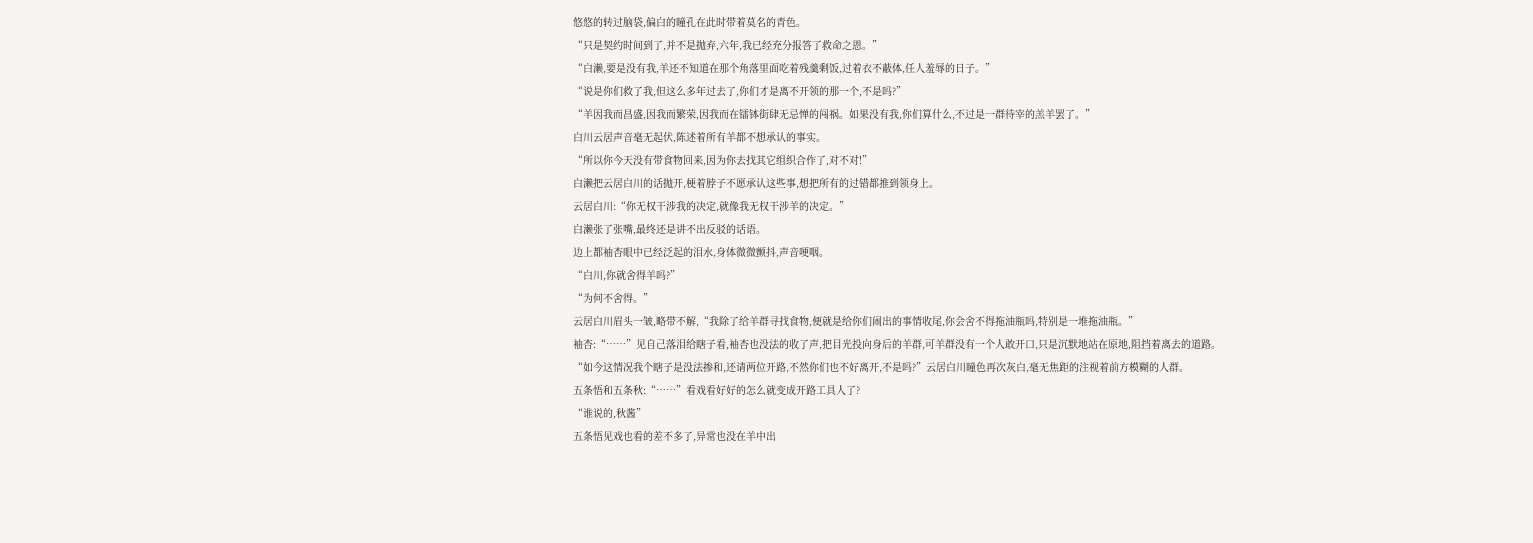悠悠的转过脑袋,偏白的瞳孔在此时带着莫名的青色。
“只是契约时间到了,并不是抛弃,六年,我已经充分报答了救命之恩。”
“白濑,要是没有我,羊还不知道在那个角落里面吃着残羹剩饭,过着衣不蔽体,任人羞辱的日子。”
“说是你们救了我,但这么多年过去了,你们才是离不开领的那一个,不是吗?”
“羊因我而昌盛,因我而繁荣,因我而在镭钵街肆无忌惮的闯祸。如果没有我,你们算什么,不过是一群待宰的羔羊罢了。”
白川云居声音毫无起伏,陈述着所有羊都不想承认的事实。
“所以你今天没有带食物回来,因为你去找其它组织合作了,对不对!”
白濑把云居白川的话抛开,梗着脖子不愿承认这些事,想把所有的过错都推到领身上。
云居白川:“你无权干涉我的决定,就像我无权干涉羊的决定。”
白濑张了张嘴,最终还是讲不出反驳的话语。
边上都袖杏眼中已经泛起的泪水,身体微微颤抖,声音哽咽。
“白川,你就舍得羊吗?”
“为何不舍得。”
云居白川眉头一皱,略带不解,“我除了给羊群寻找食物,便就是给你们闹出的事情收尾,你会舍不得拖油瓶吗,特别是一堆拖油瓶。”
袖杏:“……”见自己落泪给瞎子看,袖杏也没法的收了声,把目光投向身后的羊群,可羊群没有一个人敢开口,只是沉默地站在原地,阻挡着离去的道路。
“如今这情况我个瞎子是没法掺和,还请两位开路,不然你们也不好离开,不是吗?”云居白川瞳色再次灰白,毫无焦距的注视着前方模糊的人群。
五条悟和五条秋:“……”看戏看好好的怎么就变成开路工具人了?
“谁说的,秋酱”
五条悟见戏也看的差不多了,异常也没在羊中出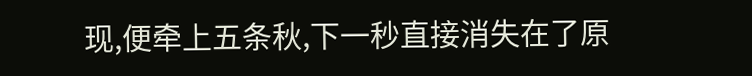现,便牵上五条秋,下一秒直接消失在了原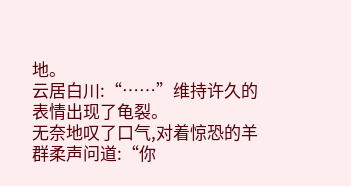地。
云居白川:“……”维持许久的表情出现了龟裂。
无奈地叹了口气,对着惊恐的羊群柔声问道:“你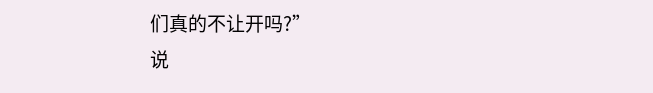们真的不让开吗?”
说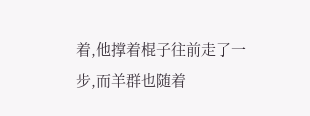着,他撑着棍子往前走了一步,而羊群也随着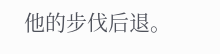他的步伐后退。